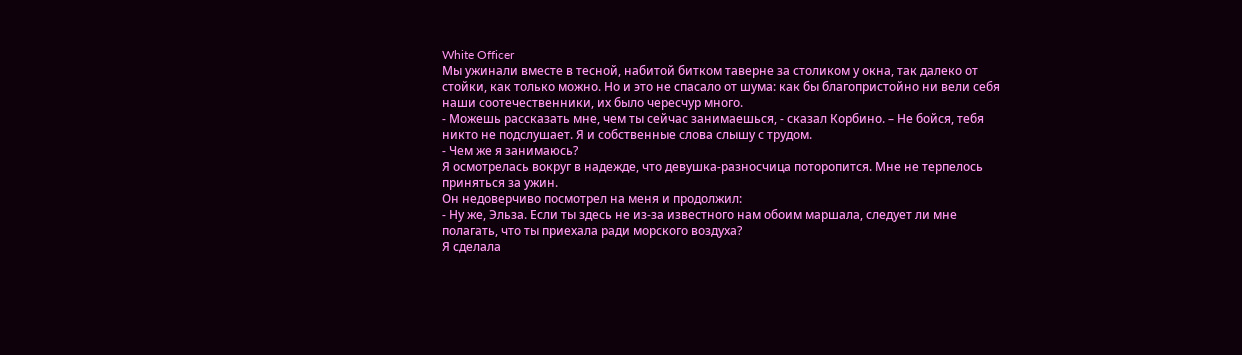White Officer
Мы ужинали вместе в тесной, набитой битком таверне за столиком у окна, так далеко от стойки, как только можно. Но и это не спасало от шума: как бы благопристойно ни вели себя наши соотечественники, их было чересчур много.
- Можешь рассказать мне, чем ты сейчас занимаешься, - сказал Корбино. – Не бойся, тебя никто не подслушает. Я и собственные слова слышу с трудом.
- Чем же я занимаюсь?
Я осмотрелась вокруг в надежде, что девушка-разносчица поторопится. Мне не терпелось приняться за ужин.
Он недоверчиво посмотрел на меня и продолжил:
- Ну же, Эльза. Если ты здесь не из-за известного нам обоим маршала, следует ли мне полагать, что ты приехала ради морского воздуха?
Я сделала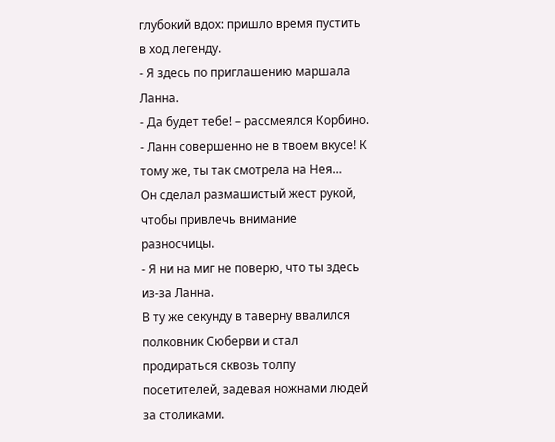глубокий вдох: пришло время пустить в ход легенду.
- Я здесь по приглашению маршала Ланна.
- Да будет тебе! – рассмеялся Корбино. - Ланн совершенно не в твоем вкусе! К тому же, ты так смотрела на Нея…
Он сделал размашистый жест рукой, чтобы привлечь внимание разносчицы.
- Я ни на миг не поверю, что ты здесь из-за Ланна.
В ту же секунду в таверну ввалился полковник Сюберви и стал продираться сквозь толпу посетителей, задевая ножнами людей за столиками.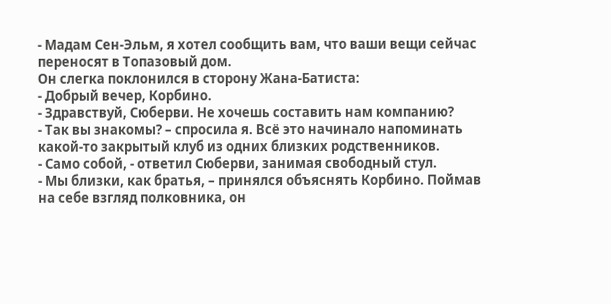- Мадам Сен-Эльм, я хотел сообщить вам, что ваши вещи сейчас переносят в Топазовый дом.
Он слегка поклонился в сторону Жана-Батиста:
- Добрый вечер, Корбино.
- Здравствуй, Сюберви. Не хочешь составить нам компанию?
- Так вы знакомы? – спросила я. Всё это начинало напоминать какой-то закрытый клуб из одних близких родственников.
- Само собой, - ответил Сюберви, занимая свободный стул.
- Мы близки, как братья, – принялся объяснять Корбино. Поймав на себе взгляд полковника, он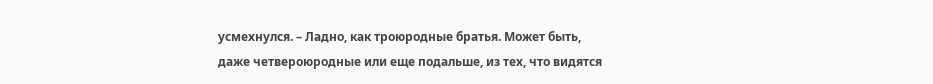усмехнулся. – Ладно, как троюродные братья. Может быть, даже четвероюродные или еще подальше, из тех, что видятся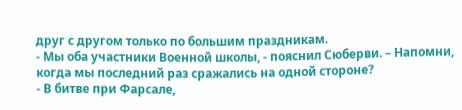друг с другом только по большим праздникам.
- Мы оба участники Военной школы, - пояснил Сюберви. – Напомни, когда мы последний раз сражались на одной стороне?
- В битве при Фарсале,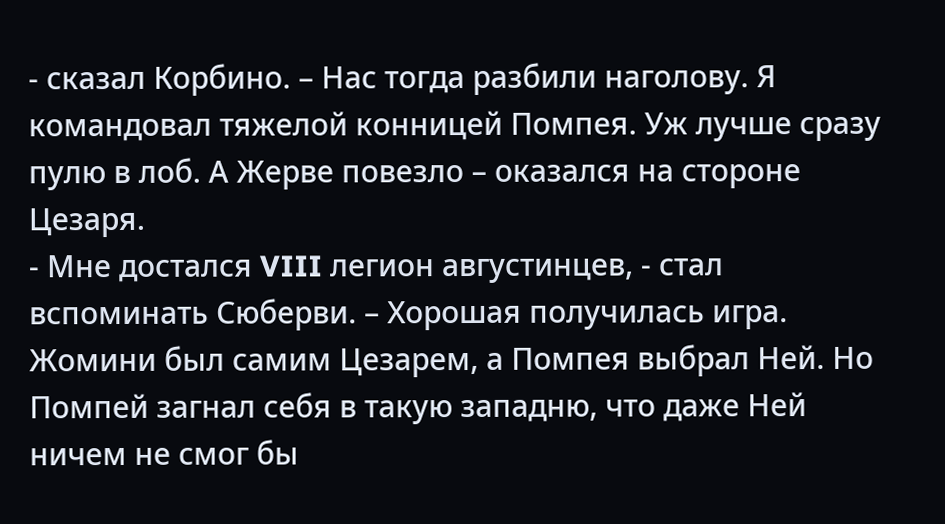- сказал Корбино. – Нас тогда разбили наголову. Я командовал тяжелой конницей Помпея. Уж лучше сразу пулю в лоб. А Жерве повезло – оказался на стороне Цезаря.
- Мне достался VIII легион августинцев, - стал вспоминать Сюберви. – Хорошая получилась игра. Жомини был самим Цезарем, а Помпея выбрал Ней. Но Помпей загнал себя в такую западню, что даже Ней ничем не смог бы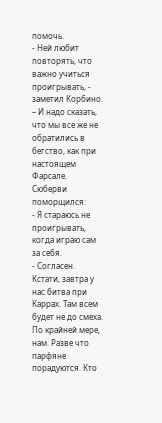помочь.
- Ней любит повторять, что важно учиться проигрывать, - заметил Корбино. – И надо сказать, что мы все же не обратились в бегство, как при настоящем Фарсале.
Сюберви поморщился:
- Я стараюсь не проигрывать, когда играю сам за себя.
- Согласен. Кстати, завтра у нас битва при Каррах. Там всем будет не до смеха. По крайней мере, нам. Разве что парфяне порадуются. Кто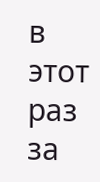в этот раз за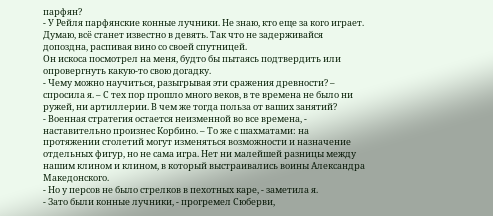парфян?
- У Рейля парфянские конные лучники. Не знаю, кто еще за кого играет. Думаю, всё станет известно в девять. Так что не задерживайся допоздна, распивая вино со своей спутницей.
Он искоса посмотрел на меня, будто бы пытаясь подтвердить или опровергнуть какую-то свою догадку.
- Чему можно научиться, разыгрывая эти сражения древности? – спросила я. – С тех пор прошло много веков, в те времена не было ни ружей, ни артиллерии. В чем же тогда польза от ваших занятий?
- Военная стратегия остается неизменной во все времена, - наставительно произнес Корбино. – То же с шахматами: на протяжении столетий могут изменяться возможности и назначение отдельных фигур, но не сама игра. Нет ни малейшей разницы между нашим клином и клином, в который выстраивались воины Александра Македонского.
- Но у персов не было стрелков в пехотных каре, - заметила я.
- Зато были конные лучники, - прогремел Сюберви,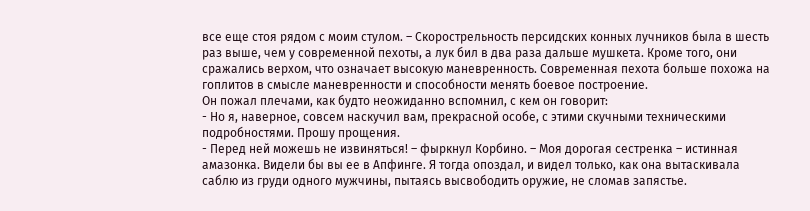все еще стоя рядом с моим стулом. – Скорострельность персидских конных лучников была в шесть раз выше, чем у современной пехоты, а лук бил в два раза дальше мушкета. Кроме того, они сражались верхом, что означает высокую маневренность. Современная пехота больше похожа на гоплитов в смысле маневренности и способности менять боевое построение.
Он пожал плечами, как будто неожиданно вспомнил, с кем он говорит:
- Но я, наверное, совсем наскучил вам, прекрасной особе, с этими скучными техническими подробностями. Прошу прощения.
- Перед ней можешь не извиняться! – фыркнул Корбино. – Моя дорогая сестренка – истинная амазонка. Видели бы вы ее в Апфинге. Я тогда опоздал, и видел только, как она вытаскивала саблю из груди одного мужчины, пытаясь высвободить оружие, не сломав запястье.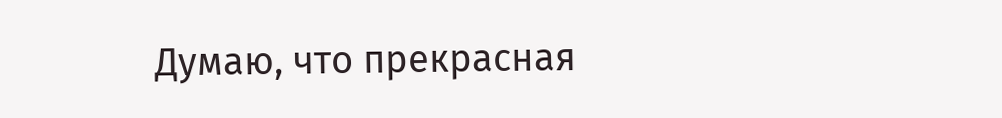Думаю, что прекрасная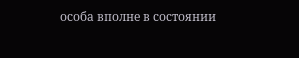особа вполне в состоянии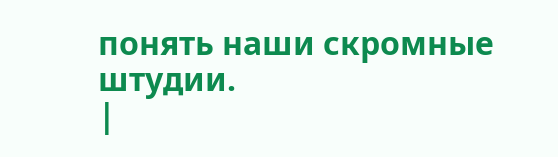понять наши скромные штудии.
|